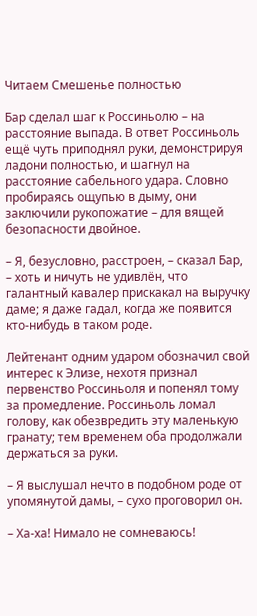Читаем Смешенье полностью

Бар сделал шаг к Россиньолю – на расстояние выпада. В ответ Россиньоль ещё чуть приподнял руки, демонстрируя ладони полностью, и шагнул на расстояние сабельного удара. Словно пробираясь ощупью в дыму, они заключили рукопожатие – для вящей безопасности двойное.

– Я, безусловно, расстроен, – сказал Бар, – хоть и ничуть не удивлён, что галантный кавалер прискакал на выручку даме; я даже гадал, когда же появится кто-нибудь в таком роде.

Лейтенант одним ударом обозначил свой интерес к Элизе, нехотя признал первенство Россиньоля и попенял тому за промедление. Россиньоль ломал голову, как обезвредить эту маленькую гранату; тем временем оба продолжали держаться за руки.

– Я выслушал нечто в подобном роде от упомянутой дамы, – сухо проговорил он.

– Ха-ха! Нимало не сомневаюсь!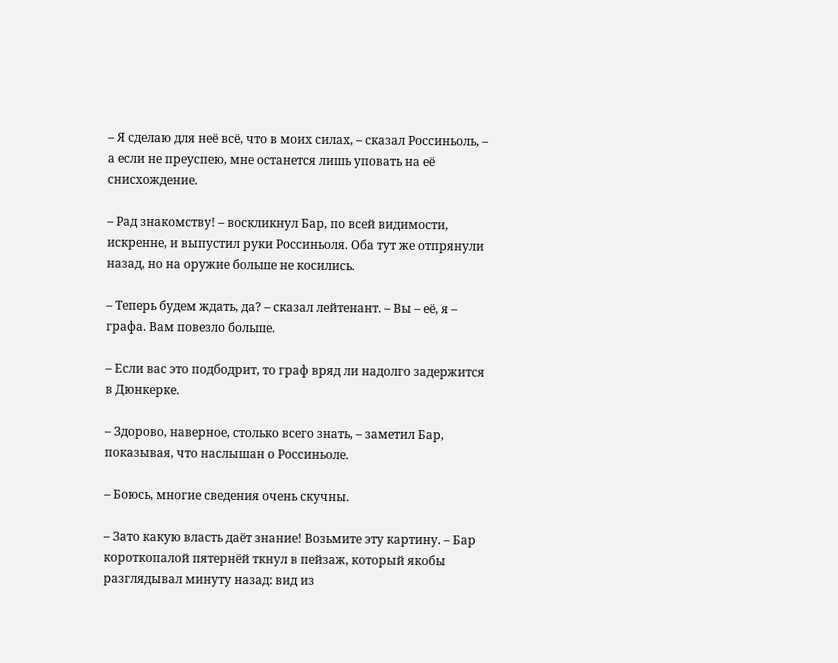– Я сделаю для неё всё, что в моих силах, – сказал Россиньоль, – а если не преуспею, мне останется лишь уповать на её снисхождение.

– Рад знакомству! – воскликнул Бар, по всей видимости, искренне, и выпустил руки Россиньоля. Оба тут же отпрянули назад, но на оружие больше не косились.

– Теперь будем ждать, да? – сказал лейтенант. – Вы – её, я – графа. Вам повезло больше.

– Если вас это подбодрит, то граф вряд ли надолго задержится в Дюнкерке.

– Здорово, наверное, столько всего знать, – заметил Бар, показывая, что наслышан о Россиньоле.

– Боюсь, многие сведения очень скучны.

– Зато какую власть даёт знание! Возьмите эту картину. – Бар короткопалой пятернёй ткнул в пейзаж, который якобы разглядывал минуту назад: вид из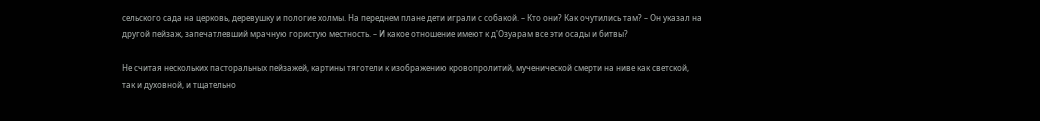сельского сада на церковь, деревушку и пологие холмы. На переднем плане дети играли с собакой. – Кто они? Как очутились там? – Он указал на другой пейзаж, запечатлевший мрачную гористую местность. – И какое отношение имеют к д'Озуарам все эти осады и битвы?

Не считая нескольких пасторальных пейзажей, картины тяготели к изображению кровопролитий, мученической смерти на ниве как светской, так и духовной, и тщательно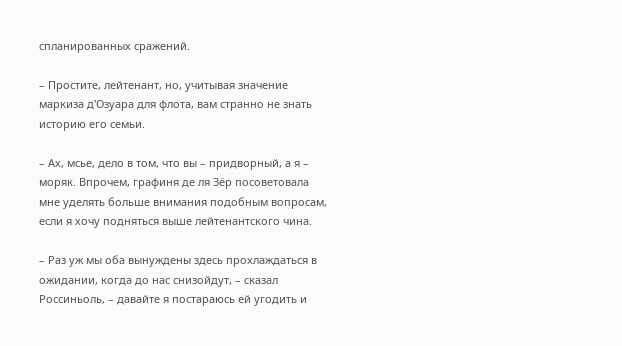спланированных сражений.

– Простите, лейтенант, но, учитывая значение маркиза д'Озуара для флота, вам странно не знать историю его семьи.

– Ах, мсье, дело в том, что вы – придворный, а я – моряк. Впрочем, графиня де ля Зёр посоветовала мне уделять больше внимания подобным вопросам, если я хочу подняться выше лейтенантского чина.

– Раз уж мы оба вынуждены здесь прохлаждаться в ожидании, когда до нас снизойдут, – сказал Россиньоль, – давайте я постараюсь ей угодить и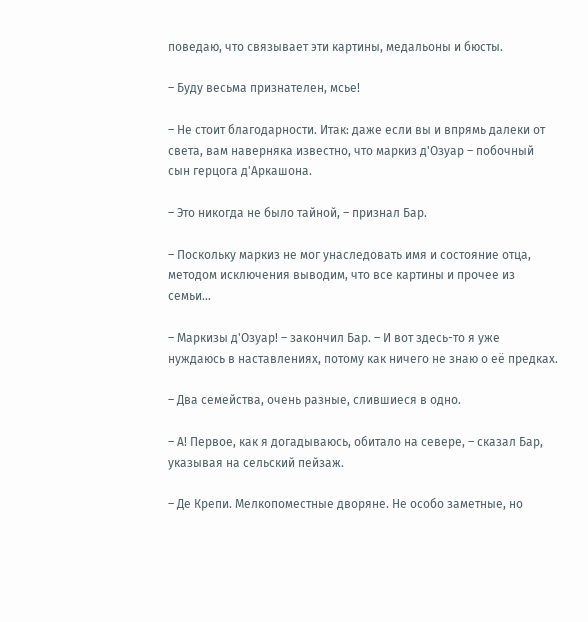поведаю, что связывает эти картины, медальоны и бюсты.

– Буду весьма признателен, мсье!

– Не стоит благодарности. Итак: даже если вы и впрямь далеки от света, вам наверняка известно, что маркиз д'Озуар – побочный сын герцога д'Аркашона.

– Это никогда не было тайной, – признал Бар.

– Поскольку маркиз не мог унаследовать имя и состояние отца, методом исключения выводим, что все картины и прочее из семьи…

– Маркизы д'Озуар! – закончил Бар. – И вот здесь-то я уже нуждаюсь в наставлениях, потому как ничего не знаю о её предках.

– Два семейства, очень разные, слившиеся в одно.

– А! Первое, как я догадываюсь, обитало на севере, – сказал Бар, указывая на сельский пейзаж.

– Де Крепи. Мелкопоместные дворяне. Не особо заметные, но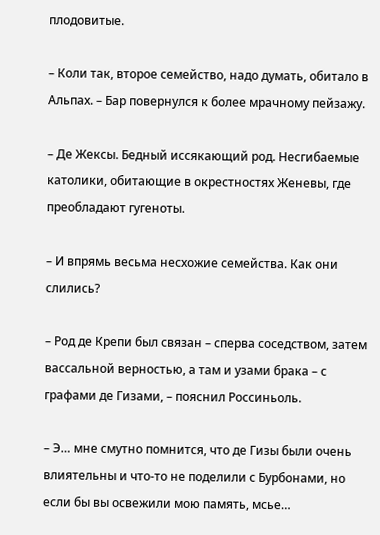плодовитые.

– Коли так, второе семейство, надо думать, обитало в Альпах. – Бар повернулся к более мрачному пейзажу.

– Де Жексы. Бедный иссякающий род. Несгибаемые католики, обитающие в окрестностях Женевы, где преобладают гугеноты.

– И впрямь весьма несхожие семейства. Как они слились?

– Род де Крепи был связан – сперва соседством, затем вассальной верностью, а там и узами брака – с графами де Гизами, – пояснил Россиньоль.

– Э… мне смутно помнится, что де Гизы были очень влиятельны и что-то не поделили с Бурбонами, но если бы вы освежили мою память, мсье…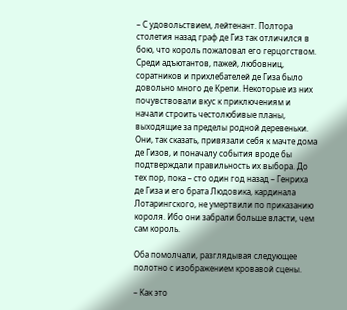– С удовольствием, лейтенант. Полтора столетия назад граф де Гиз так отличился в бою, что король пожаловал его герцогством. Среди адъютантов, пажей, любовниц, соратников и прихлебателей де Гиза было довольно много де Крепи. Некоторые из них почувствовали вкус к приключениям и начали строить честолюбивые планы, выходящие за пределы родной деревеньки. Они, так сказать, привязали себя к мачте дома де Гизов, и поначалу события вроде бы подтверждали правильность их выбора. До тех пор, пока – сто один год назад – Генриха де Гиза и его брата Людовика, кардинала Лотарингского, не умертвили по приказанию короля. Ибо они забрали больше власти, чем сам король.

Оба помолчали, разглядывая следующее полотно с изображением кровавой сцены.

– Как это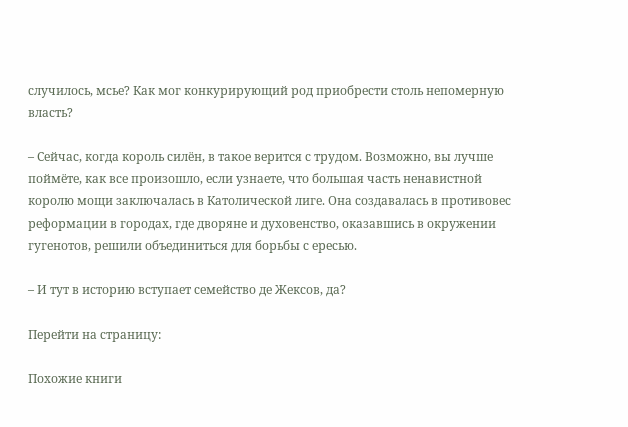случилось, мсье? Как мог конкурирующий род приобрести столь непомерную власть?

– Сейчас, когда король силён, в такое верится с трудом. Возможно, вы лучше поймёте, как все произошло, если узнаете, что большая часть ненавистной королю мощи заключалась в Католической лиге. Она создавалась в противовес реформации в городах, где дворяне и духовенство, оказавшись в окружении гугенотов, решили объединиться для борьбы с ересью.

– И тут в историю вступает семейство де Жексов, да?

Перейти на страницу:

Похожие книги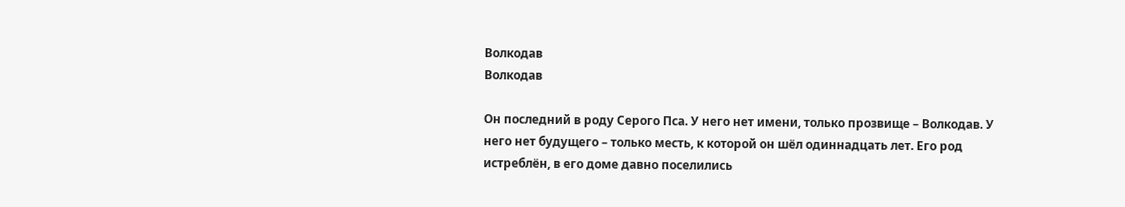Волкодав
Волкодав

Он последний в роду Серого Пса. У него нет имени, только прозвище – Волкодав. У него нет будущего – только месть, к которой он шёл одиннадцать лет. Его род истреблён, в его доме давно поселились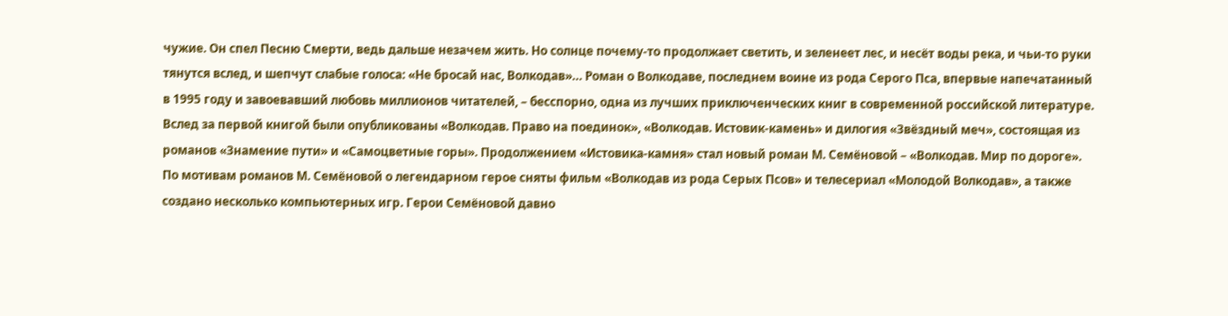чужие. Он спел Песню Смерти, ведь дальше незачем жить. Но солнце почему-то продолжает светить, и зеленеет лес, и несёт воды река, и чьи-то руки тянутся вслед, и шепчут слабые голоса: «Не бросай нас, Волкодав»… Роман о Волкодаве, последнем воине из рода Серого Пса, впервые напечатанный в 1995 году и завоевавший любовь миллионов читателей, – бесспорно, одна из лучших приключенческих книг в современной российской литературе. Вслед за первой книгой были опубликованы «Волкодав. Право на поединок», «Волкодав. Истовик-камень» и дилогия «Звёздный меч», состоящая из романов «Знамение пути» и «Самоцветные горы». Продолжением «Истовика-камня» стал новый роман М. Семёновой – «Волкодав. Мир по дороге». По мотивам романов М. Семёновой о легендарном герое сняты фильм «Волкодав из рода Серых Псов» и телесериал «Молодой Волкодав», а также создано несколько компьютерных игр. Герои Семёновой давно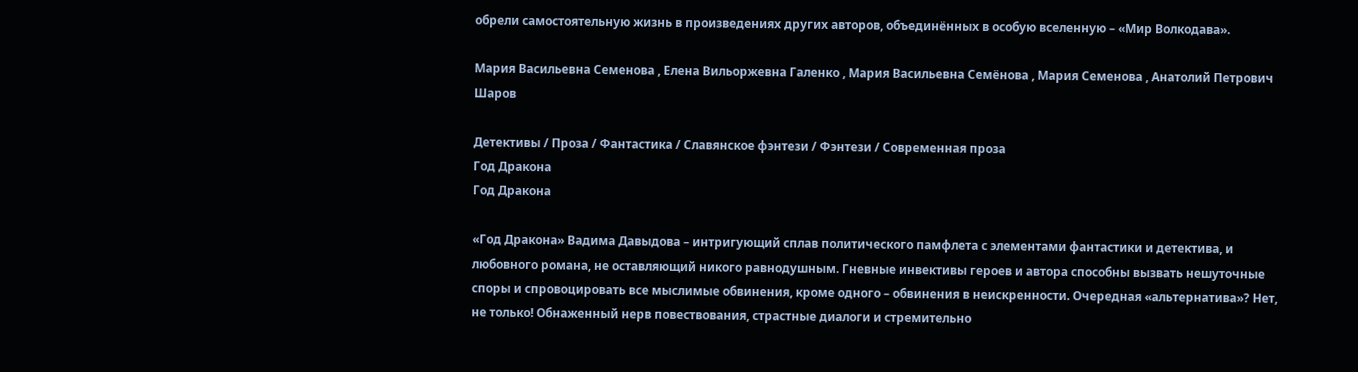обрели самостоятельную жизнь в произведениях других авторов, объединённых в особую вселенную – «Мир Волкодава».

Мария Васильевна Семенова , Елена Вильоржевна Галенко , Мария Васильевна Семёнова , Мария Семенова , Анатолий Петрович Шаров

Детективы / Проза / Фантастика / Славянское фэнтези / Фэнтези / Современная проза
Год Дракона
Год Дракона

«Год Дракона» Вадима Давыдова – интригующий сплав политического памфлета с элементами фантастики и детектива, и любовного романа, не оставляющий никого равнодушным. Гневные инвективы героев и автора способны вызвать нешуточные споры и спровоцировать все мыслимые обвинения, кроме одного – обвинения в неискренности. Очередная «альтернатива»? Нет, не только! Обнаженный нерв повествования, страстные диалоги и стремительно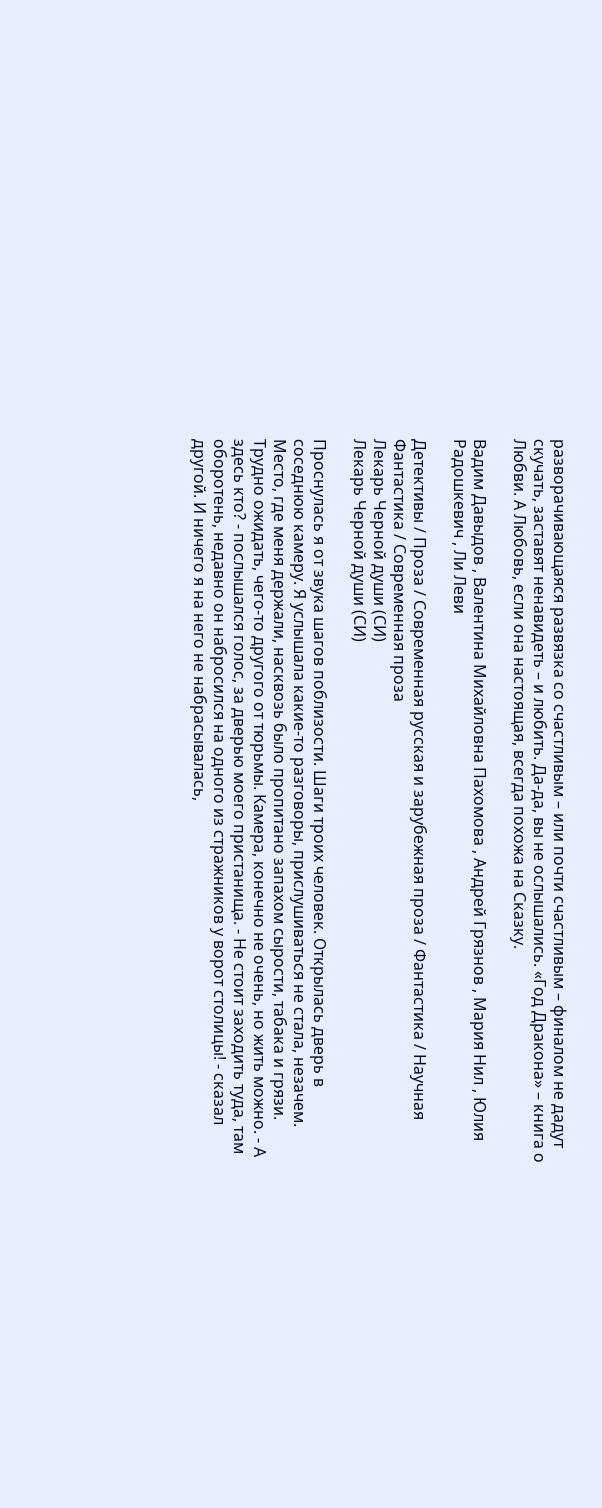разворачивающаяся развязка со счастливым – или почти счастливым – финалом не дадут скучать, заставят ненавидеть – и любить. Да-да, вы не ослышались. «Год Дракона» – книга о Любви. А Любовь, если она настоящая, всегда похожа на Сказку.

Вадим Давыдов , Валентина Михайловна Пахомова , Андрей Грязнов , Мария Нил , Юлия Радошкевич , Ли Леви

Детективы / Проза / Современная русская и зарубежная проза / Фантастика / Научная Фантастика / Современная проза
Лекарь Черной души (СИ)
Лекарь Черной души (СИ)

Проснулась я от звука шагов поблизости. Шаги троих человек. Открылась дверь в соседнюю камеру. Я услышала какие-то разговоры, прислушиваться не стала, незачем. Место, где меня держали, насквозь было пропитано запахом сырости, табака и грязи. Трудно ожидать, чего-то другого от тюрьмы. Камера, конечно не очень, но жить можно. - А здесь кто? - послышался голос, за дверью моего пристанища. - Не стоит заходить туда, там оборотень, недавно он набросился на одного из стражников у ворот столицы! - сказал другой. И ничего я на него не набрасывалась,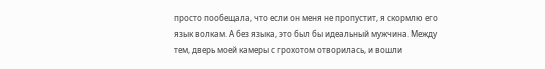просто пообещала, что если он меня не пропустит, я скормлю его язык волкам. А без языка, это был бы идеальный мужчина. Между тем, дверь моей камеры с грохотом отворилась, и вошли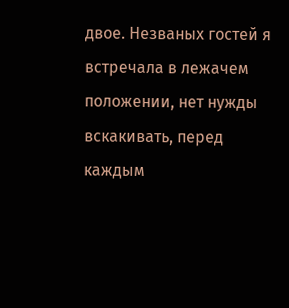двое. Незваных гостей я встречала в лежачем положении, нет нужды вскакивать, перед каждым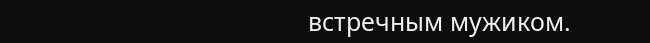встречным мужиком.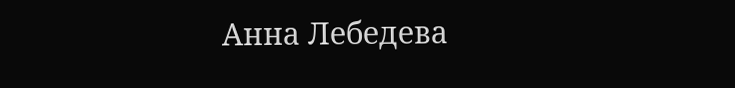Анна Лебедева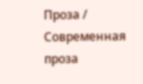Проза / Современная проза